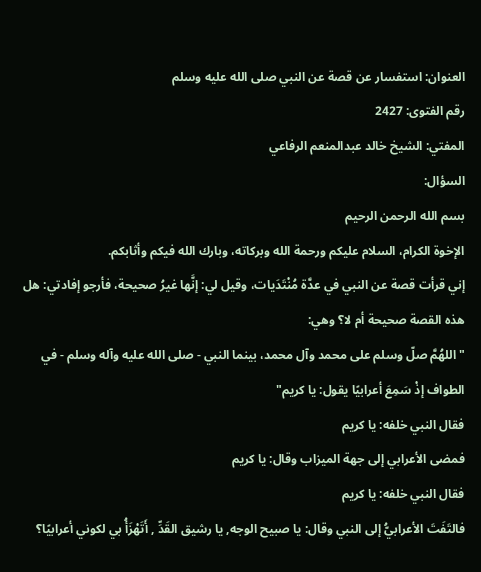العنوان: استفسار عن قصة عن النبي صلى الله عليه وسلم
رقم الفتوى: 2427
المفتي: الشيخ خالد عبدالمنعم الرفاعي
السؤال:
بسم الله الرحمن الرحيم
الإخوة الكرام، السلام عليكم ورحمة الله وبركاته، وبارك الله فيكم وأثابكم.
إني قرأت قصة عن النبي في عدَّة مُنْتَدَيات، وقيل لي: إنَّها غيرُ صحيحة، فأرجو إفادتي: هل هذه القصة صحيحة أم لا؟ وهي:
"اللهُمَّ صلّ وسلم على محمد وآل محمد، بينما النبي - صلى الله عليه وآله وسلم - في الطواف إذْ سَمِعَ أعرابيًا يقول: يا كريم"
فقال النبي خلفه: يا كريم
فمضى الأعرابي إلى جهة الميزاب وقال: يا كريم
فقال النبي خلفه: يا كريم
فالتَفَتَ الأعرابيُّ إلى النبي وقال: يا صبيح الوجه, يا رشيق القَدِّ , أَتَهْزَأُ بي لكوني أعرابيًا؟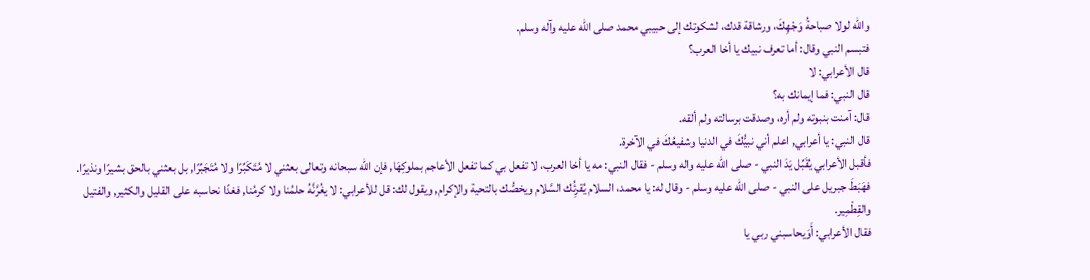والله لولا صباحةُ وَجْهِكَ، ورشاقة قدك، لشكوتك إلى حبيبي محمد صلى الله عليه وآله وسلم.
فتبسم النبي وقال: أما تعرف نبيك يا أخا العرب؟
قال الأعرابي: لا
قال النبي: فما إيمانك به؟
قال: آمنت بنبوته ولم أره، وصدقت برسالته ولم ألقه.
قال النبي: يا أعرابي, اعلم أني نبيُّكَ في الدنيا وشفيعُكَ في الآخرة.
فأقبل الأعرابي يُقَبِّل يَدَ النبي - صلى الله عليه واله وسلم - فقال النبي: مه يا أخا العرب، لا تفعل بي كما تفعل الأعاجم بملوكِهَا, فإن الله سبحانه وتعالى بعثني لا مُتَكَبِّرًا ولا مُتَجَبِّرًا, بل بعثني بالحق بشيرًا ونذيرًا.
فهَبَطَ جبريل على النبي - صلى الله عليه وسلم - وقال له: يا محمد، السلام يُقرِئُك السَّلام ويخصُّك بالتحية والإكرام, ويقول لك: قل للأعرابي: لا يغُرَّنَّهُ حلمُنا ولا كرمُنا, فغدًا نحاسبه على القليل والكثير, والفتيل والقِطْمِير.
فقال الأعرابي: أَوَيحاسبني ربي يا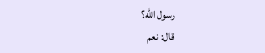رسول الله؟
قال: نعم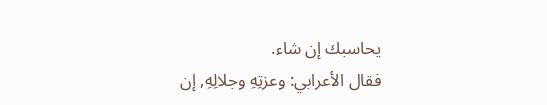يحاسبك إن شاء.
فقال الأعرابي: وعزتِهِ وجلالِهِ, إن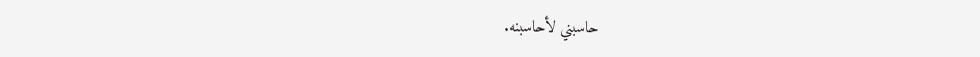حاسبني لأحاسبنه.